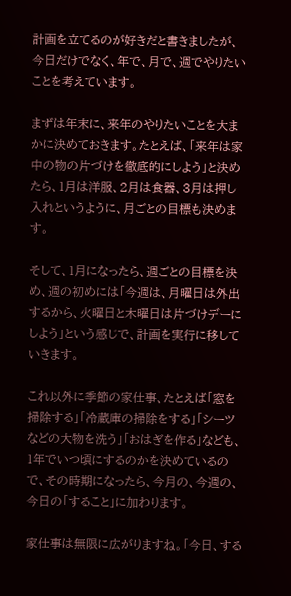計画を立てるのが好きだと書きましたが、今日だけでなく、年で、月で、週でやりたいことを考えています。

まずは年末に、来年のやりたいことを大まかに決めておきます。たとえば、「来年は家中の物の片づけを徹底的にしよう」と決めたら、1月は洋服、2月は食器、3月は押し入れというように、月ごとの目標も決めます。

そして、1月になったら、週ごとの目標を決め、週の初めには「今週は、月曜日は外出するから、火曜日と木曜日は片づけデーにしよう」という感じで、計画を実行に移していきます。

これ以外に季節の家仕事、たとえば「窓を掃除する」「冷蔵庫の掃除をする」「シーツなどの大物を洗う」「おはぎを作る」なども、1年でいつ頃にするのかを決めているので、その時期になったら、今月の、今週の、今日の「すること」に加わります。

家仕事は無限に広がりますね。「今日、する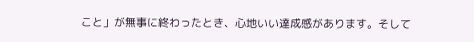こと」が無事に終わったとき、心地いい達成感があります。そして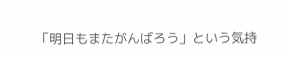「明日もまたがんばろう」という気持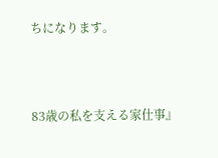ちになります。



83歳の私を支える家仕事』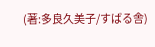(著:多良久美子/すばる舎)